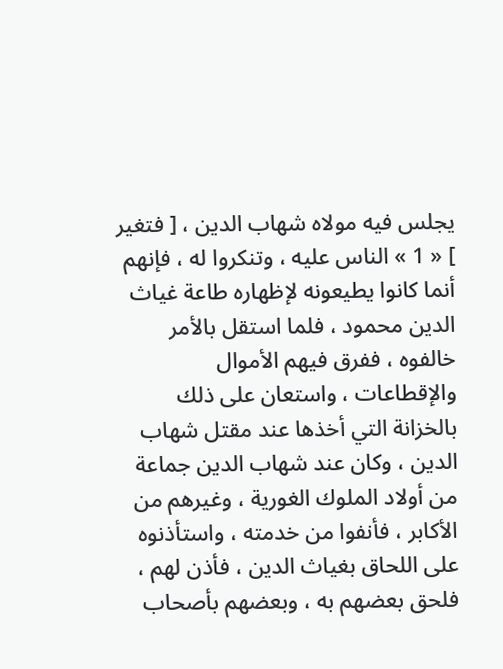يجلس فيه مولاه شهاب الدين ، [ فتغير ] « 1 » الناس عليه ، وتنكروا له ، فإنهم أنما كانوا يطيعونه لإظهاره طاعة غياث الدين محمود ، فلما استقل بالأمر خالفوه ، ففرق فيهم الأموال والإقطاعات ، واستعان على ذلك بالخزانة التي أخذها عند مقتل شهاب الدين ، وكان عند شهاب الدين جماعة من أولاد الملوك الغورية ، وغيرهم من الأكابر ، فأنفوا من خدمته ، واستأذنوه على اللحاق بغياث الدين ، فأذن لهم ، فلحق بعضهم به ، وبعضهم بأصحاب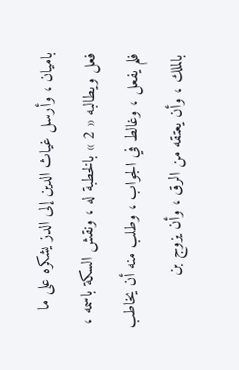باميان ، وأرسل غياث الدين إلى الدز يشكره على ما فعل ويطالبه « 2 » بالخطبة له ، ونقش السكة باسمه ، فلم يفعل ، وغالط في الجواب ، وطلب منه أن يخاطب بالملك ، وأن يعتقه من الرق ، وأن يزوج بن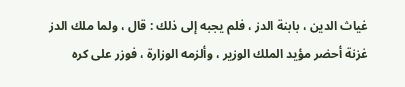غياث الدين ، بابنة الدز ، فلم يجبه إلى ذلك : قال ، ولما ملك الدز غزنة أحضر مؤيد الملك الوزير ، وألزمه الوزارة ، فوزر على كره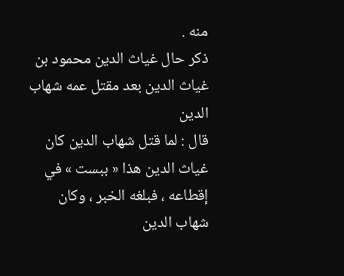منه .
ذكر حال غياث الدين محمود بن غياث الدين بعد مقتل عمه شهاب الدين
قال : لما قتل شهاب الدين كان غياث الدين هذا « ببست » في إقطاعه ، فبلغه الخبر ، وكان شهاب الدين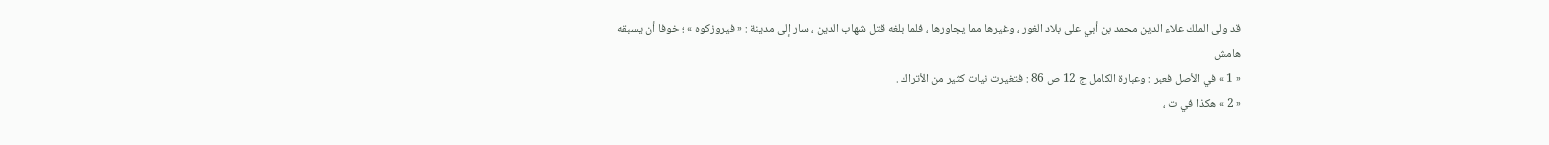قد ولى الملك علاء الدين محمد بن أبي على بلاد الغور ، وغيرها مما يجاورها ، فلما بلغه قتل شهاب الدين ، سار إلى مدينة : « فيروزكوه » ؛ خوفا أن يسبقه
هامش
« 1 » في الأصل فعبر : وعبارة الكامل ج 12 ص 86 : فتغيرت نيات كثير من الأتراك .
« 2 » هكذا في ت ،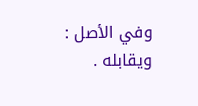وفي الأصل : ويقابله .